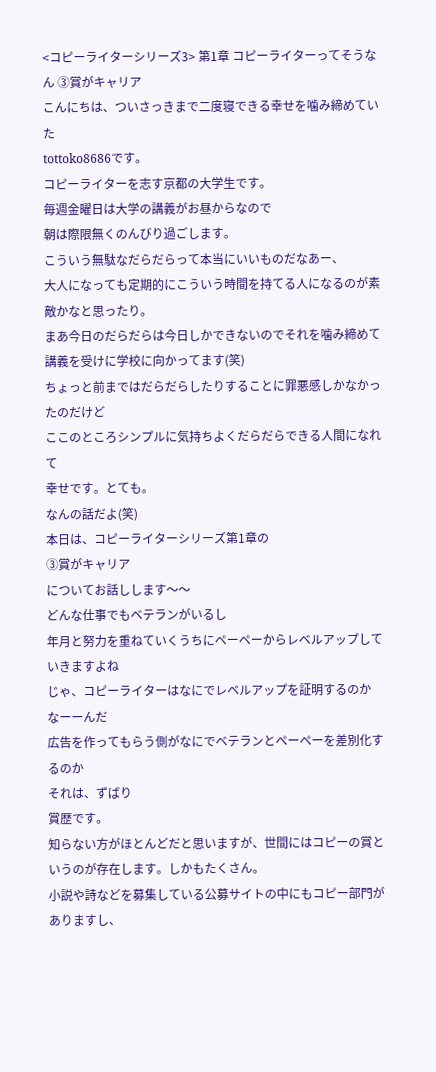<コピーライターシリーズ3> 第1章 コピーライターってそうなん ③賞がキャリア
こんにちは、ついさっきまで二度寝できる幸せを噛み締めていた
tottoko8686です。
コピーライターを志す京都の大学生です。
毎週金曜日は大学の講義がお昼からなので
朝は際限無くのんびり過ごします。
こういう無駄なだらだらって本当にいいものだなあー、
大人になっても定期的にこういう時間を持てる人になるのが素敵かなと思ったり。
まあ今日のだらだらは今日しかできないのでそれを噛み締めて
講義を受けに学校に向かってます(笑)
ちょっと前まではだらだらしたりすることに罪悪感しかなかったのだけど
ここのところシンプルに気持ちよくだらだらできる人間になれて
幸せです。とても。
なんの話だよ(笑)
本日は、コピーライターシリーズ第1章の
③賞がキャリア
についてお話しします〜〜
どんな仕事でもベテランがいるし
年月と努力を重ねていくうちにペーペーからレベルアップしていきますよね
じゃ、コピーライターはなにでレベルアップを証明するのか
なーーんだ
広告を作ってもらう側がなにでベテランとペーペーを差別化するのか
それは、ずばり
賞歴です。
知らない方がほとんどだと思いますが、世間にはコピーの賞というのが存在します。しかもたくさん。
小説や詩などを募集している公募サイトの中にもコピー部門がありますし、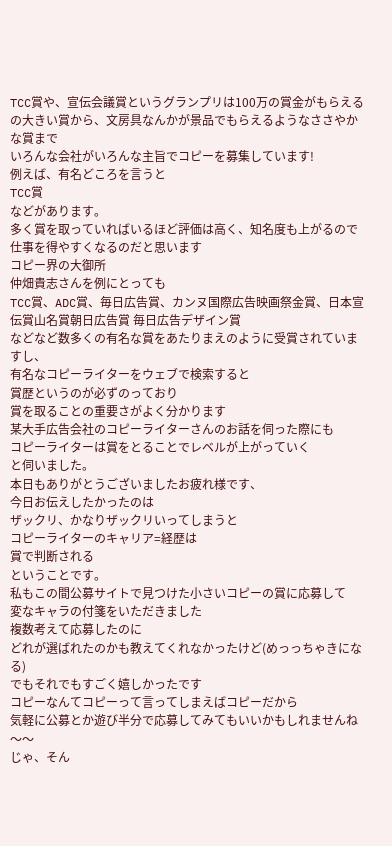TCC賞や、宣伝会議賞というグランプリは100万の賞金がもらえるの大きい賞から、文房具なんかが景品でもらえるようなささやかな賞まで
いろんな会社がいろんな主旨でコピーを募集しています!
例えば、有名どころを言うと
TCC賞
などがあります。
多く賞を取っていればいるほど評価は高く、知名度も上がるので仕事を得やすくなるのだと思います
コピー界の大御所
仲畑貴志さんを例にとっても
TCC賞、ADC賞、毎日広告賞、カンヌ国際広告映画祭金賞、日本宣伝賞山名賞朝日広告賞 毎日広告デザイン賞
などなど数多くの有名な賞をあたりまえのように受賞されていますし、
有名なコピーライターをウェブで検索すると
賞歴というのが必ずのっており
賞を取ることの重要さがよく分かります
某大手広告会社のコピーライターさんのお話を伺った際にも
コピーライターは賞をとることでレベルが上がっていく
と伺いました。
本日もありがとうございましたお疲れ様です、
今日お伝えしたかったのは
ザックリ、かなりザックリいってしまうと
コピーライターのキャリア=経歴は
賞で判断される
ということです。
私もこの間公募サイトで見つけた小さいコピーの賞に応募して
変なキャラの付箋をいただきました
複数考えて応募したのに
どれが選ばれたのかも教えてくれなかったけど(めっっちゃきになる)
でもそれでもすごく嬉しかったです
コピーなんてコピーって言ってしまえばコピーだから
気軽に公募とか遊び半分で応募してみてもいいかもしれませんね〜〜
じゃ、そん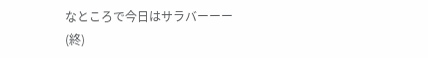なところで今日はサラバーーー
(終)